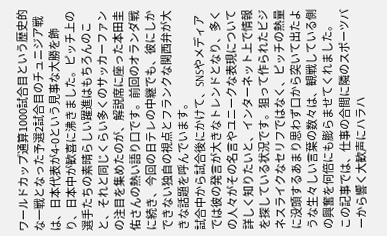ワールドカップ通算1000試合目という歴史的な一戦となった予選2試合目のチュニジア戦は、日本代表が4-0という見事な大勝を飾り、日本中が歓喜に沸きました。ピッチ上の選手たちの素晴らしい躍進はもちろんのこと、それと同じくらい多くのサッカーファンの注目を集めたのが、解説席に座った本田圭佑さんの熱い語り口です。前回のオランダ戦に続き、今回の日テレの中継でも、彼にしかできない独自の視点とフランクな関西弁が大きな話題を呼んでいます。
試合中から試合後にかけて、SNSやメディアでは彼の発言が大きなトレンドとなり、多くの人々がその名言やユニークな表現について詳しく知りたいと、インターネット上で情報を探している状況です。狙って作られたビジネスライクなセリフではなく、ピッチの熱量に没頭するあまり思わず口から突いて出たような生々しい言葉の数々は、観戦している側の興奮を何倍にも膨らませてくれました。
この記事では、仕事の合間に隣のスポーツバーから響く大歓声にハラハ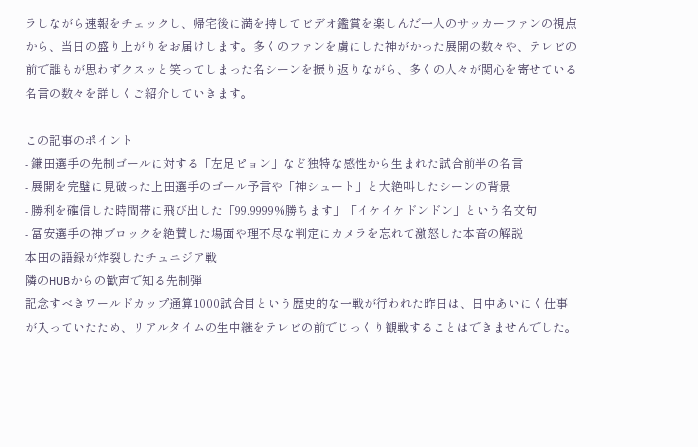ラしながら速報をチェックし、帰宅後に満を持してビデオ鑑賞を楽しんだ一人のサッカーファンの視点から、当日の盛り上がりをお届けします。多くのファンを虜にした神がかった展開の数々や、テレビの前で誰もが思わずクスッと笑ってしまった名シーンを振り返りながら、多くの人々が関心を寄せている名言の数々を詳しくご紹介していきます。

この記事のポイント
- 鎌田選手の先制ゴールに対する「左足ピョン」など独特な感性から生まれた試合前半の名言
- 展開を完璧に見破った上田選手のゴール予言や「神シュート」と大絶叫したシーンの背景
- 勝利を確信した時間帯に飛び出した「99.9999%勝ちます」「イケイケドンドン」という名文句
- 冨安選手の神ブロックを絶賛した場面や理不尽な判定にカメラを忘れて激怒した本音の解説
本田の語録が炸裂したチュニジア戦
隣のHUBからの歓声で知る先制弾
記念すべきワールドカップ通算1000試合目という歴史的な一戦が行われた昨日は、日中あいにく仕事が入っていたため、リアルタイムの生中継をテレビの前でじっくり観戦することはできませんでした。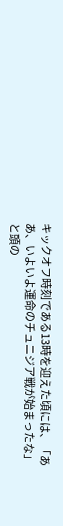キックオフ時刻である13時を迎えた頃には、「ああ、いよいよ運命のチュニジア戦が始まったな」と頭の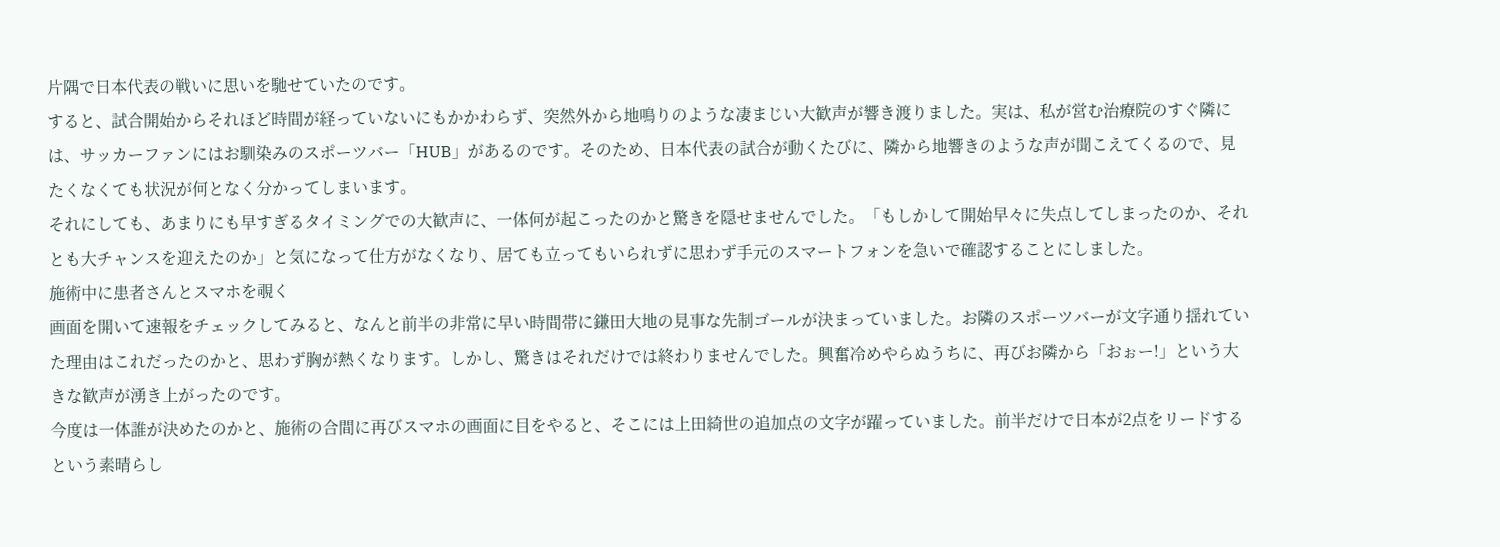片隅で日本代表の戦いに思いを馳せていたのです。
すると、試合開始からそれほど時間が経っていないにもかかわらず、突然外から地鳴りのような凄まじい大歓声が響き渡りました。実は、私が営む治療院のすぐ隣には、サッカーファンにはお馴染みのスポーツバー「HUB」があるのです。そのため、日本代表の試合が動くたびに、隣から地響きのような声が聞こえてくるので、見たくなくても状況が何となく分かってしまいます。
それにしても、あまりにも早すぎるタイミングでの大歓声に、一体何が起こったのかと驚きを隠せませんでした。「もしかして開始早々に失点してしまったのか、それとも大チャンスを迎えたのか」と気になって仕方がなくなり、居ても立ってもいられずに思わず手元のスマートフォンを急いで確認することにしました。
施術中に患者さんとスマホを覗く
画面を開いて速報をチェックしてみると、なんと前半の非常に早い時間帯に鎌田大地の見事な先制ゴールが決まっていました。お隣のスポーツバーが文字通り揺れていた理由はこれだったのかと、思わず胸が熱くなります。しかし、驚きはそれだけでは終わりませんでした。興奮冷めやらぬうちに、再びお隣から「おぉー!」という大きな歓声が湧き上がったのです。
今度は一体誰が決めたのかと、施術の合間に再びスマホの画面に目をやると、そこには上田綺世の追加点の文字が躍っていました。前半だけで日本が2点をリードするという素晴らし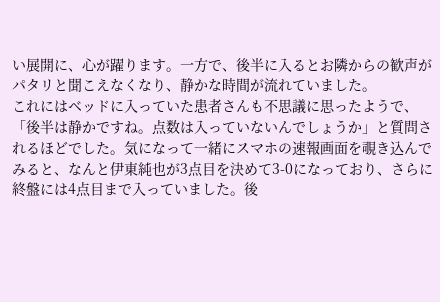い展開に、心が躍ります。一方で、後半に入るとお隣からの歓声がパタリと聞こえなくなり、静かな時間が流れていました。
これにはベッドに入っていた患者さんも不思議に思ったようで、「後半は静かですね。点数は入っていないんでしょうか」と質問されるほどでした。気になって一緒にスマホの速報画面を覗き込んでみると、なんと伊東純也が3点目を決めて3-0になっており、さらに終盤には4点目まで入っていました。後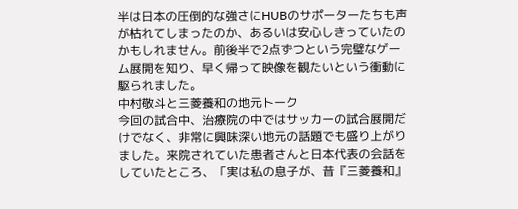半は日本の圧倒的な強さにHUBのサポーターたちも声が枯れてしまったのか、あるいは安心しきっていたのかもしれません。前後半で2点ずつという完璧なゲーム展開を知り、早く帰って映像を観たいという衝動に駆られました。
中村敬斗と三菱養和の地元トーク
今回の試合中、治療院の中ではサッカーの試合展開だけでなく、非常に興味深い地元の話題でも盛り上がりました。来院されていた患者さんと日本代表の会話をしていたところ、「実は私の息子が、昔『三菱養和』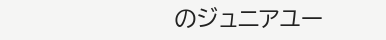のジュニアユー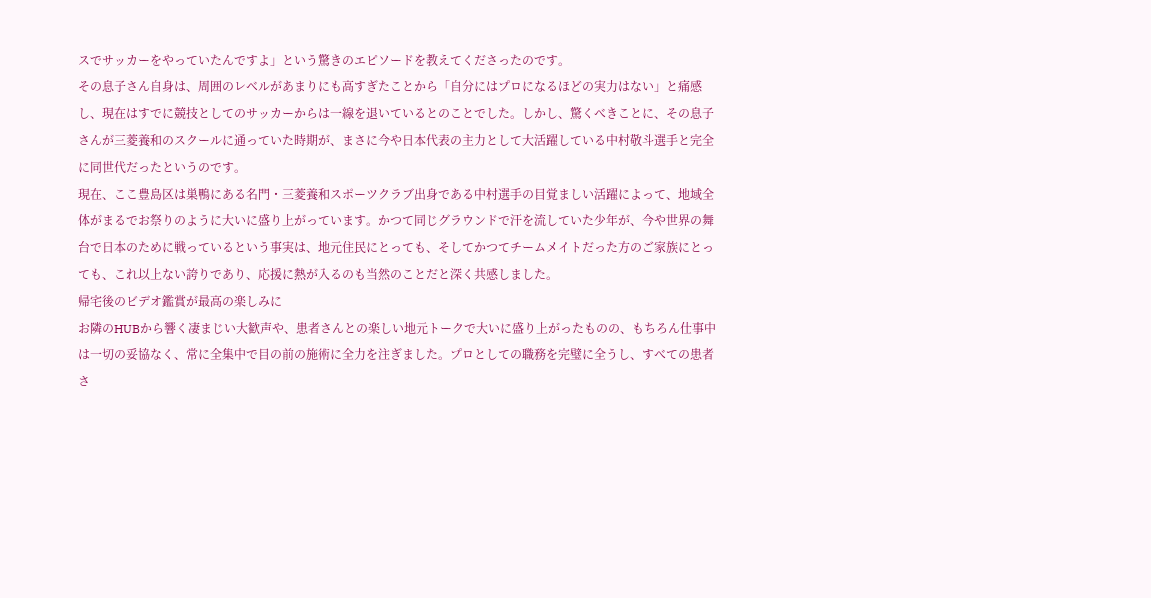スでサッカーをやっていたんですよ」という驚きのエピソードを教えてくださったのです。
その息子さん自身は、周囲のレベルがあまりにも高すぎたことから「自分にはプロになるほどの実力はない」と痛感し、現在はすでに競技としてのサッカーからは一線を退いているとのことでした。しかし、驚くべきことに、その息子さんが三菱養和のスクールに通っていた時期が、まさに今や日本代表の主力として大活躍している中村敬斗選手と完全に同世代だったというのです。
現在、ここ豊島区は巣鴨にある名門・三菱養和スポーツクラブ出身である中村選手の目覚ましい活躍によって、地域全体がまるでお祭りのように大いに盛り上がっています。かつて同じグラウンドで汗を流していた少年が、今や世界の舞台で日本のために戦っているという事実は、地元住民にとっても、そしてかつてチームメイトだった方のご家族にとっても、これ以上ない誇りであり、応援に熱が入るのも当然のことだと深く共感しました。
帰宅後のビデオ鑑賞が最高の楽しみに
お隣のHUBから響く凄まじい大歓声や、患者さんとの楽しい地元トークで大いに盛り上がったものの、もちろん仕事中は一切の妥協なく、常に全集中で目の前の施術に全力を注ぎました。プロとしての職務を完璧に全うし、すべての患者さ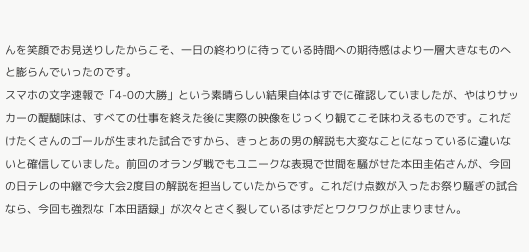んを笑顔でお見送りしたからこそ、一日の終わりに待っている時間への期待感はより一層大きなものへと膨らんでいったのです。
スマホの文字速報で「4-0の大勝」という素晴らしい結果自体はすでに確認していましたが、やはりサッカーの醍醐味は、すべての仕事を終えた後に実際の映像をじっくり観てこそ味わえるものです。これだけたくさんのゴールが生まれた試合ですから、きっとあの男の解説も大変なことになっているに違いないと確信していました。前回のオランダ戦でもユニークな表現で世間を騒がせた本田圭佑さんが、今回の日テレの中継で今大会2度目の解説を担当していたからです。これだけ点数が入ったお祭り騒ぎの試合なら、今回も強烈な「本田語録」が次々とさく裂しているはずだとワクワクが止まりません。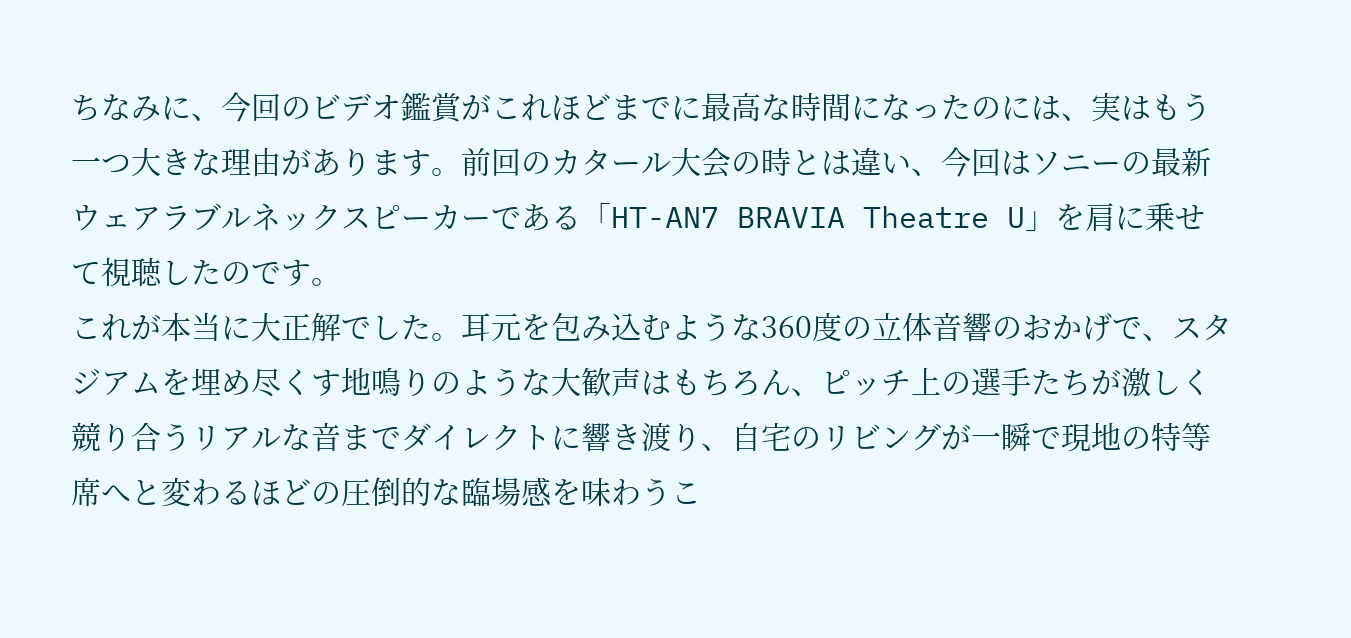ちなみに、今回のビデオ鑑賞がこれほどまでに最高な時間になったのには、実はもう一つ大きな理由があります。前回のカタール大会の時とは違い、今回はソニーの最新ウェアラブルネックスピーカーである「HT-AN7 BRAVIA Theatre U」を肩に乗せて視聴したのです。
これが本当に大正解でした。耳元を包み込むような360度の立体音響のおかげで、スタジアムを埋め尽くす地鳴りのような大歓声はもちろん、ピッチ上の選手たちが激しく競り合うリアルな音までダイレクトに響き渡り、自宅のリビングが一瞬で現地の特等席へと変わるほどの圧倒的な臨場感を味わうこ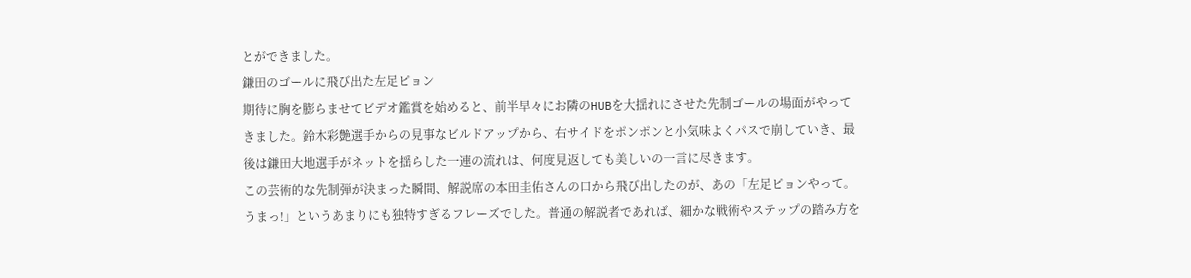とができました。
鎌田のゴールに飛び出た左足ピョン
期待に胸を膨らませてビデオ鑑賞を始めると、前半早々にお隣のHUBを大揺れにさせた先制ゴールの場面がやってきました。鈴木彩艶選手からの見事なビルドアップから、右サイドをポンポンと小気味よくパスで崩していき、最後は鎌田大地選手がネットを揺らした一連の流れは、何度見返しても美しいの一言に尽きます。
この芸術的な先制弾が決まった瞬間、解説席の本田圭佑さんの口から飛び出したのが、あの「左足ピョンやって。うまっ!」というあまりにも独特すぎるフレーズでした。普通の解説者であれば、細かな戦術やステップの踏み方を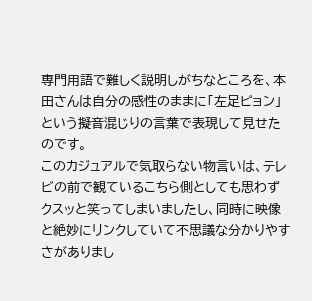専門用語で難しく説明しがちなところを、本田さんは自分の感性のままに「左足ピョン」という擬音混じりの言葉で表現して見せたのです。
このカジュアルで気取らない物言いは、テレビの前で観ているこちら側としても思わずクスッと笑ってしまいましたし、同時に映像と絶妙にリンクしていて不思議な分かりやすさがありまし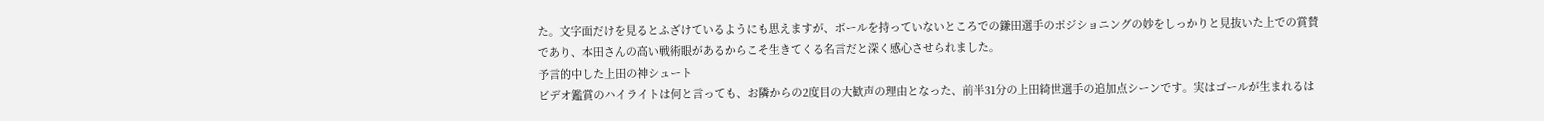た。文字面だけを見るとふざけているようにも思えますが、ボールを持っていないところでの鎌田選手のポジショニングの妙をしっかりと見抜いた上での賞賛であり、本田さんの高い戦術眼があるからこそ生きてくる名言だと深く感心させられました。
予言的中した上田の神シュート
ビデオ鑑賞のハイライトは何と言っても、お隣からの2度目の大歓声の理由となった、前半31分の上田綺世選手の追加点シーンです。実はゴールが生まれるは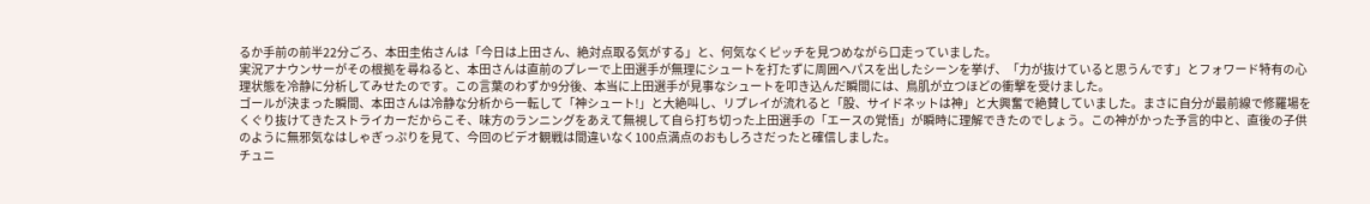るか手前の前半22分ごろ、本田圭佑さんは「今日は上田さん、絶対点取る気がする」と、何気なくピッチを見つめながら口走っていました。
実況アナウンサーがその根拠を尋ねると、本田さんは直前のプレーで上田選手が無理にシュートを打たずに周囲へパスを出したシーンを挙げ、「力が抜けていると思うんです」とフォワード特有の心理状態を冷静に分析してみせたのです。この言葉のわずか9分後、本当に上田選手が見事なシュートを叩き込んだ瞬間には、鳥肌が立つほどの衝撃を受けました。
ゴールが決まった瞬間、本田さんは冷静な分析から一転して「神シュート!」と大絶叫し、リプレイが流れると「股、サイドネットは神」と大興奮で絶賛していました。まさに自分が最前線で修羅場をくぐり抜けてきたストライカーだからこそ、味方のランニングをあえて無視して自ら打ち切った上田選手の「エースの覚悟」が瞬時に理解できたのでしょう。この神がかった予言的中と、直後の子供のように無邪気なはしゃぎっぷりを見て、今回のビデオ観戦は間違いなく100点満点のおもしろさだったと確信しました。
チュニ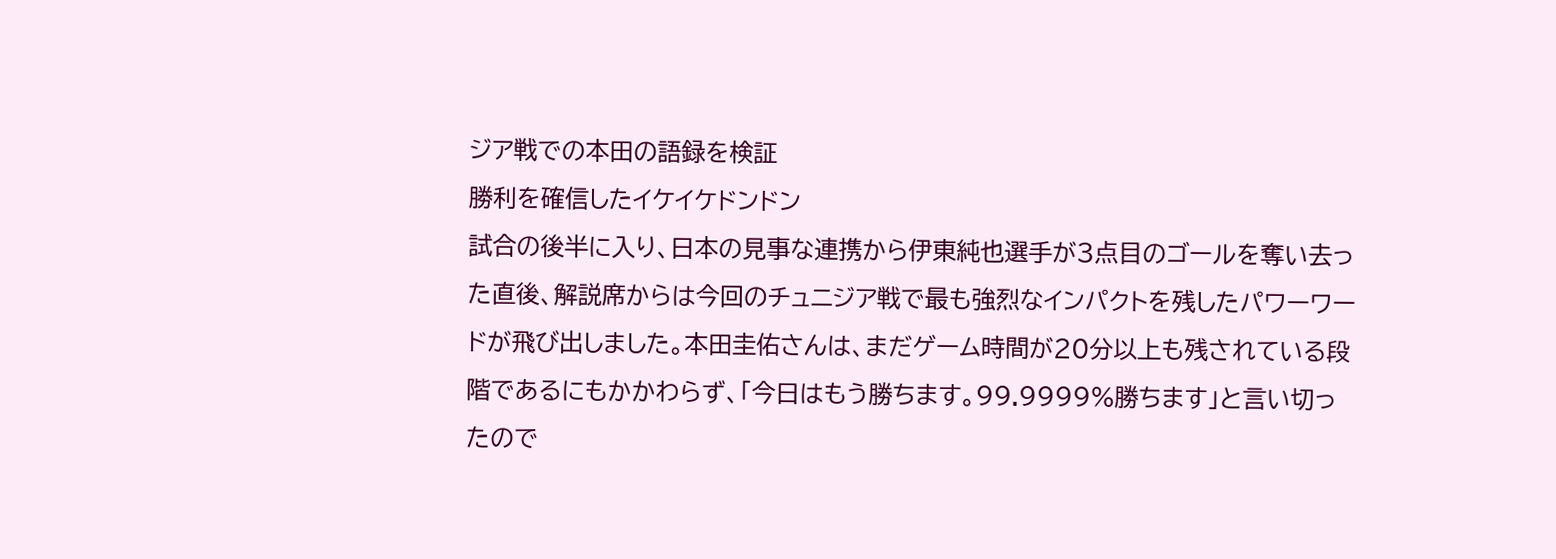ジア戦での本田の語録を検証
勝利を確信したイケイケドンドン
試合の後半に入り、日本の見事な連携から伊東純也選手が3点目のゴールを奪い去った直後、解説席からは今回のチュニジア戦で最も強烈なインパクトを残したパワーワードが飛び出しました。本田圭佑さんは、まだゲーム時間が20分以上も残されている段階であるにもかかわらず、「今日はもう勝ちます。99.9999%勝ちます」と言い切ったので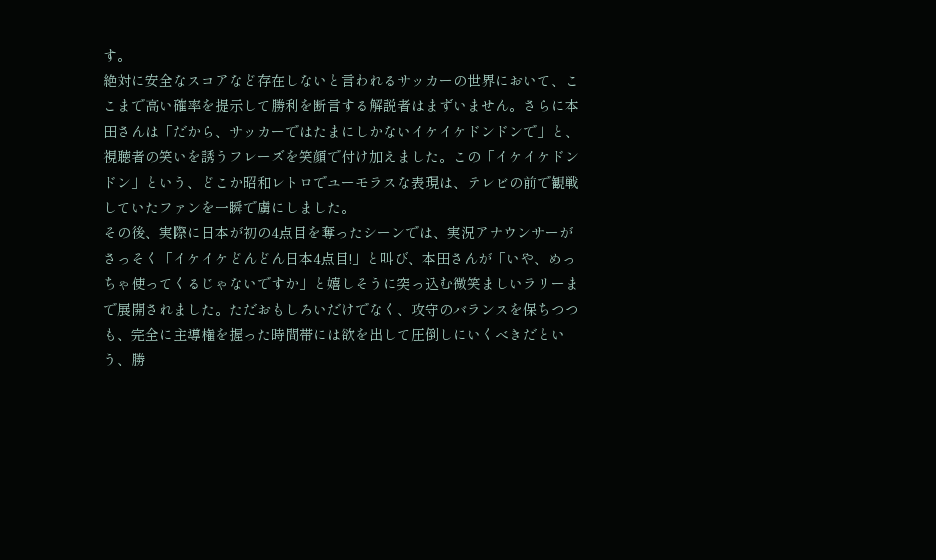す。
絶対に安全なスコアなど存在しないと言われるサッカーの世界において、ここまで高い確率を提示して勝利を断言する解説者はまずいません。さらに本田さんは「だから、サッカーではたまにしかないイケイケドンドンで」と、視聴者の笑いを誘うフレーズを笑顔で付け加えました。この「イケイケドンドン」という、どこか昭和レトロでユーモラスな表現は、テレビの前で観戦していたファンを一瞬で虜にしました。
その後、実際に日本が初の4点目を奪ったシーンでは、実況アナウンサーがさっそく「イケイケどんどん日本4点目!」と叫び、本田さんが「いや、めっちゃ使ってくるじゃないですか」と嬉しそうに突っ込む微笑ましいラリーまで展開されました。ただおもしろいだけでなく、攻守のバランスを保ちつつも、完全に主導権を握った時間帯には欲を出して圧倒しにいくべきだという、勝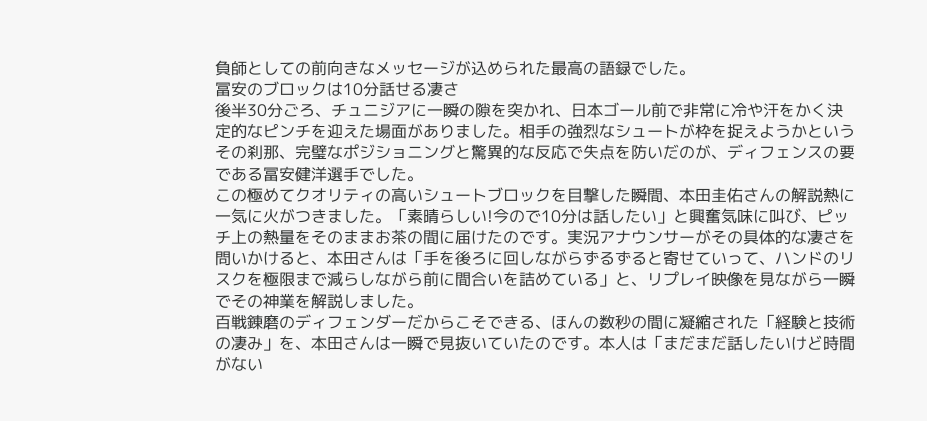負師としての前向きなメッセージが込められた最高の語録でした。
冨安のブロックは10分話せる凄さ
後半30分ごろ、チュニジアに一瞬の隙を突かれ、日本ゴール前で非常に冷や汗をかく決定的なピンチを迎えた場面がありました。相手の強烈なシュートが枠を捉えようかというその刹那、完璧なポジショニングと驚異的な反応で失点を防いだのが、ディフェンスの要である冨安健洋選手でした。
この極めてクオリティの高いシュートブロックを目撃した瞬間、本田圭佑さんの解説熱に一気に火がつきました。「素晴らしい!今ので10分は話したい」と興奮気味に叫び、ピッチ上の熱量をそのままお茶の間に届けたのです。実況アナウンサーがその具体的な凄さを問いかけると、本田さんは「手を後ろに回しながらずるずると寄せていって、ハンドのリスクを極限まで減らしながら前に間合いを詰めている」と、リプレイ映像を見ながら一瞬でその神業を解説しました。
百戦錬磨のディフェンダーだからこそできる、ほんの数秒の間に凝縮された「経験と技術の凄み」を、本田さんは一瞬で見抜いていたのです。本人は「まだまだ話したいけど時間がない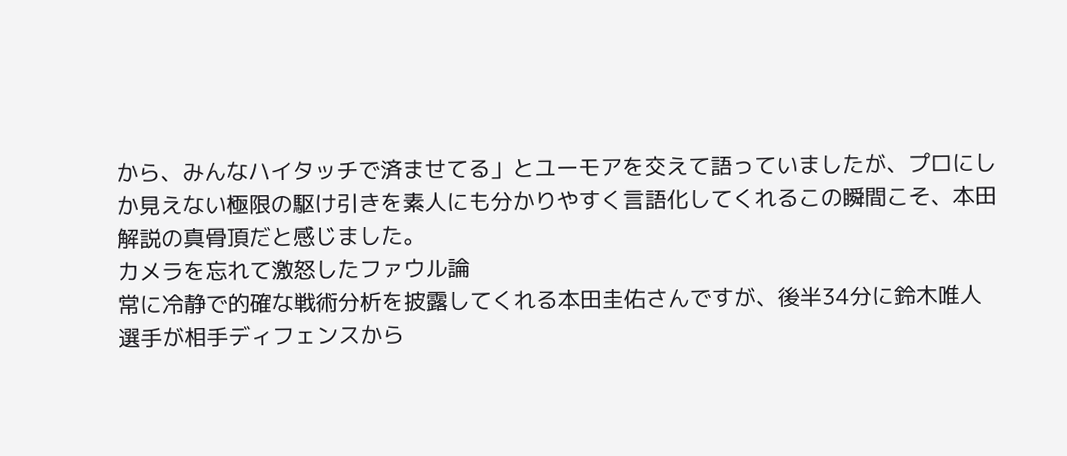から、みんなハイタッチで済ませてる」とユーモアを交えて語っていましたが、プロにしか見えない極限の駆け引きを素人にも分かりやすく言語化してくれるこの瞬間こそ、本田解説の真骨頂だと感じました。
カメラを忘れて激怒したファウル論
常に冷静で的確な戦術分析を披露してくれる本田圭佑さんですが、後半34分に鈴木唯人選手が相手ディフェンスから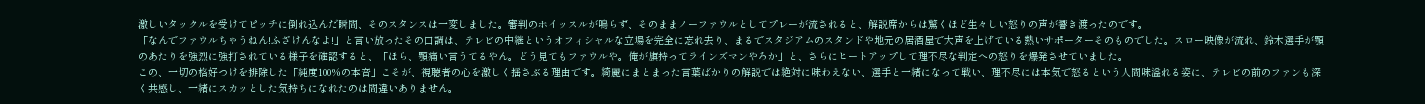激しいタックルを受けてピッチに倒れ込んだ瞬間、そのスタンスは一変しました。審判のホイッスルが鳴らず、そのままノーファウルとしてプレーが流されると、解説席からは驚くほど生々しい怒りの声が響き渡ったのです。
「なんでファウルちゃうねん!ふざけんなよ!」と言い放ったその口調は、テレビの中継というオフィシャルな立場を完全に忘れ去り、まるでスタジアムのスタンドや地元の居酒屋で大声を上げている熱いサポーターそのものでした。スロー映像が流れ、鈴木選手が顎のあたりを強烈に強打されている様子を確認すると、「ほら、顎痛い言うてるやん。どう見てもファウルや。俺が旗持ってラインズマンやろか」と、さらにヒートアップして理不尽な判定への怒りを爆発させていました。
この、一切の格好つけを排除した「純度100%の本音」こそが、視聴者の心を激しく揺さぶる理由です。綺麗にまとまった言葉ばかりの解説では絶対に味わえない、選手と一緒になって戦い、理不尽には本気で怒るという人間味溢れる姿に、テレビの前のファンも深く共感し、一緒にスカッとした気持ちになれたのは間違いありません。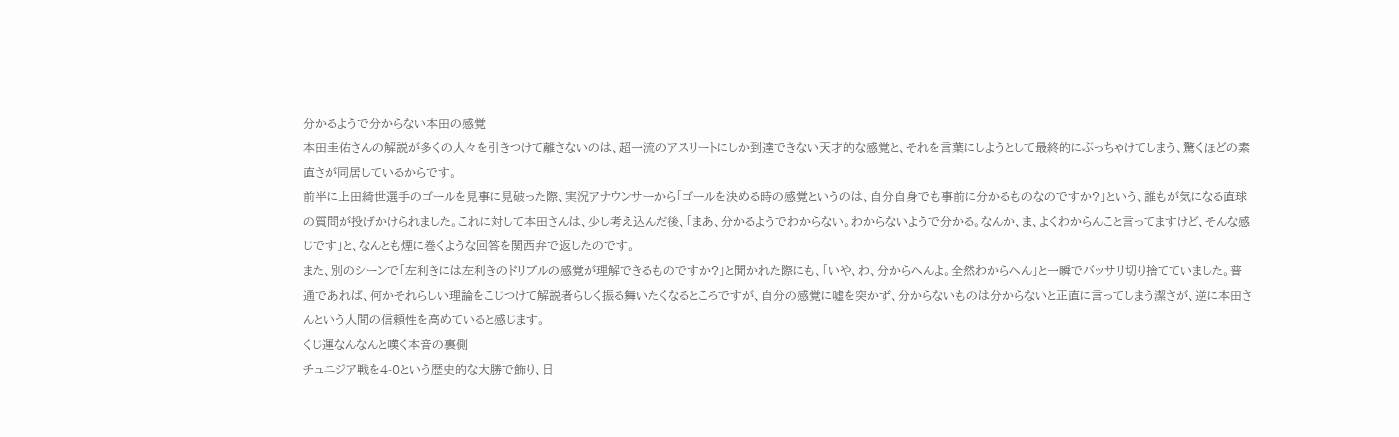分かるようで分からない本田の感覚
本田圭佑さんの解説が多くの人々を引きつけて離さないのは、超一流のアスリートにしか到達できない天才的な感覚と、それを言葉にしようとして最終的にぶっちゃけてしまう、驚くほどの素直さが同居しているからです。
前半に上田綺世選手のゴールを見事に見破った際、実況アナウンサーから「ゴールを決める時の感覚というのは、自分自身でも事前に分かるものなのですか?」という、誰もが気になる直球の質問が投げかけられました。これに対して本田さんは、少し考え込んだ後、「まあ、分かるようでわからない。わからないようで分かる。なんか、ま、よくわからんこと言ってますけど、そんな感じです」と、なんとも煙に巻くような回答を関西弁で返したのです。
また、別のシーンで「左利きには左利きのドリブルの感覚が理解できるものですか?」と聞かれた際にも、「いや、わ、分からへんよ。全然わからへん」と一瞬でバッサリ切り捨てていました。普通であれば、何かそれらしい理論をこじつけて解説者らしく振る舞いたくなるところですが、自分の感覚に嘘を突かず、分からないものは分からないと正直に言ってしまう潔さが、逆に本田さんという人間の信頼性を高めていると感じます。
くじ運なんなんと嘆く本音の裏側
チュニジア戦を4-0という歴史的な大勝で飾り、日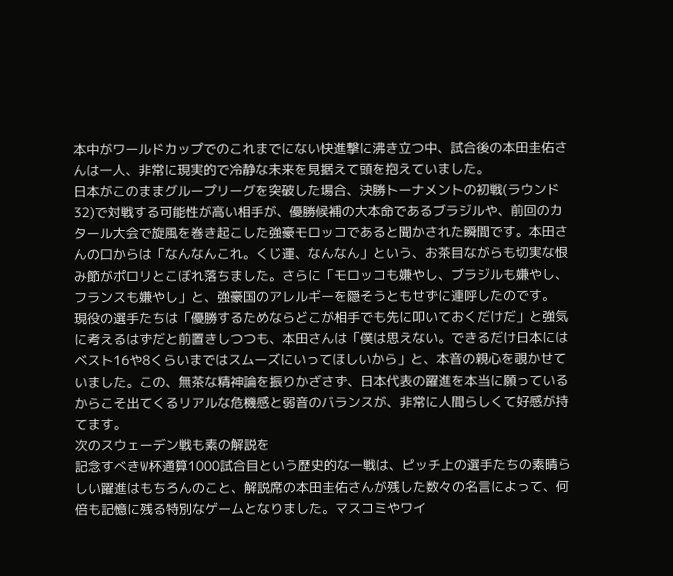本中がワールドカップでのこれまでにない快進撃に沸き立つ中、試合後の本田圭佑さんは一人、非常に現実的で冷静な未来を見据えて頭を抱えていました。
日本がこのままグループリーグを突破した場合、決勝トーナメントの初戦(ラウンド32)で対戦する可能性が高い相手が、優勝候補の大本命であるブラジルや、前回のカタール大会で旋風を巻き起こした強豪モロッコであると聞かされた瞬間です。本田さんの口からは「なんなんこれ。くじ運、なんなん」という、お茶目ながらも切実な恨み節がポロリとこぼれ落ちました。さらに「モロッコも嫌やし、ブラジルも嫌やし、フランスも嫌やし」と、強豪国のアレルギーを隠そうともせずに連呼したのです。
現役の選手たちは「優勝するためならどこが相手でも先に叩いておくだけだ」と強気に考えるはずだと前置きしつつも、本田さんは「僕は思えない。できるだけ日本にはベスト16や8くらいまではスムーズにいってほしいから」と、本音の親心を覗かせていました。この、無茶な精神論を振りかざさず、日本代表の躍進を本当に願っているからこそ出てくるリアルな危機感と弱音のバランスが、非常に人間らしくて好感が持てます。
次のスウェーデン戦も素の解説を
記念すべきW杯通算1000試合目という歴史的な一戦は、ピッチ上の選手たちの素晴らしい躍進はもちろんのこと、解説席の本田圭佑さんが残した数々の名言によって、何倍も記憶に残る特別なゲームとなりました。マスコミやワイ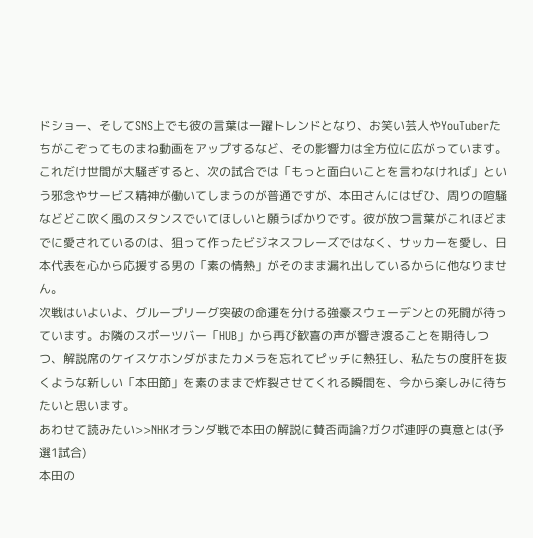ドショー、そしてSNS上でも彼の言葉は一躍トレンドとなり、お笑い芸人やYouTuberたちがこぞってものまね動画をアップするなど、その影響力は全方位に広がっています。
これだけ世間が大騒ぎすると、次の試合では「もっと面白いことを言わなければ」という邪念やサービス精神が働いてしまうのが普通ですが、本田さんにはぜひ、周りの喧騒などどこ吹く風のスタンスでいてほしいと願うばかりです。彼が放つ言葉がこれほどまでに愛されているのは、狙って作ったビジネスフレーズではなく、サッカーを愛し、日本代表を心から応援する男の「素の情熱」がそのまま漏れ出しているからに他なりません。
次戦はいよいよ、グループリーグ突破の命運を分ける強豪スウェーデンとの死闘が待っています。お隣のスポーツバー「HUB」から再び歓喜の声が響き渡ることを期待しつつ、解説席のケイスケホンダがまたカメラを忘れてピッチに熱狂し、私たちの度肝を抜くような新しい「本田節」を素のままで炸裂させてくれる瞬間を、今から楽しみに待ちたいと思います。
あわせて読みたい>>NHKオランダ戦で本田の解説に賛否両論?ガクポ連呼の真意とは(予選1試合)
本田の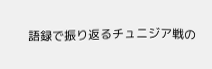語録で振り返るチュニジア戦の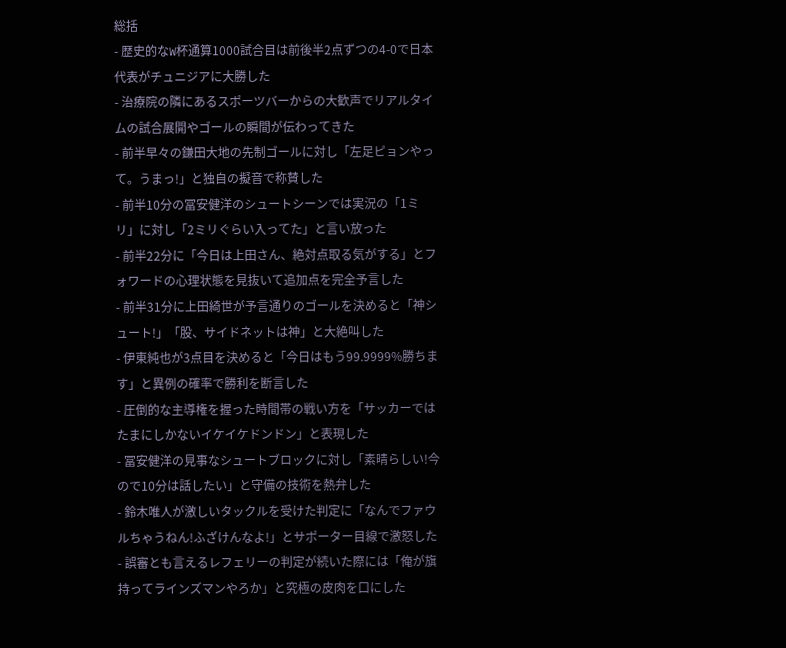総括
- 歴史的なW杯通算1000試合目は前後半2点ずつの4-0で日本代表がチュニジアに大勝した
- 治療院の隣にあるスポーツバーからの大歓声でリアルタイムの試合展開やゴールの瞬間が伝わってきた
- 前半早々の鎌田大地の先制ゴールに対し「左足ピョンやって。うまっ!」と独自の擬音で称賛した
- 前半10分の冨安健洋のシュートシーンでは実況の「1ミリ」に対し「2ミリぐらい入ってた」と言い放った
- 前半22分に「今日は上田さん、絶対点取る気がする」とフォワードの心理状態を見抜いて追加点を完全予言した
- 前半31分に上田綺世が予言通りのゴールを決めると「神シュート!」「股、サイドネットは神」と大絶叫した
- 伊東純也が3点目を決めると「今日はもう99.9999%勝ちます」と異例の確率で勝利を断言した
- 圧倒的な主導権を握った時間帯の戦い方を「サッカーではたまにしかないイケイケドンドン」と表現した
- 冨安健洋の見事なシュートブロックに対し「素晴らしい!今ので10分は話したい」と守備の技術を熱弁した
- 鈴木唯人が激しいタックルを受けた判定に「なんでファウルちゃうねん!ふざけんなよ!」とサポーター目線で激怒した
- 誤審とも言えるレフェリーの判定が続いた際には「俺が旗持ってラインズマンやろか」と究極の皮肉を口にした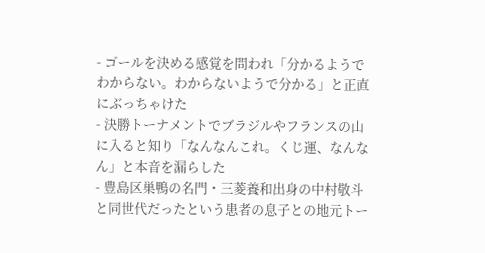- ゴールを決める感覚を問われ「分かるようでわからない。わからないようで分かる」と正直にぶっちゃけた
- 決勝トーナメントでブラジルやフランスの山に入ると知り「なんなんこれ。くじ運、なんなん」と本音を漏らした
- 豊島区巣鴨の名門・三菱養和出身の中村敬斗と同世代だったという患者の息子との地元トー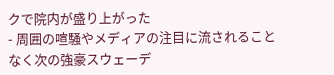クで院内が盛り上がった
- 周囲の喧騒やメディアの注目に流されることなく次の強豪スウェーデ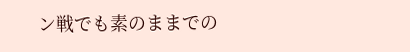ン戦でも素のままでの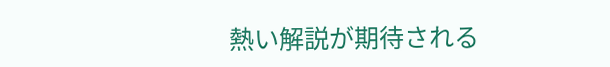熱い解説が期待される